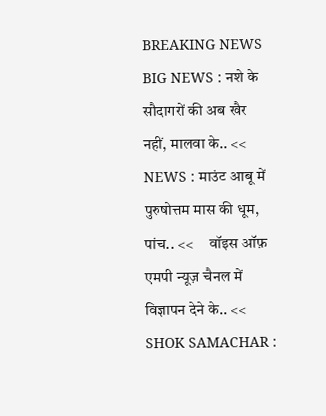BREAKING NEWS
BIG NEWS : नशे के सौदागरों की अब खैर नहीं, मालवा के.. <<     NEWS : माउंट आबू में पुरुषोत्तम मास की धूम, पांच.. <<     वॉइस ऑफ़ एमपी न्यूज़ चैनल में विज्ञापन देने के.. <<     SHOK SAMACHAR :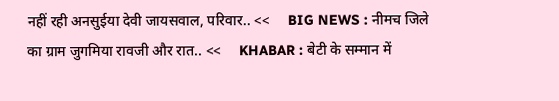नहीं रही अनसुईया देवी जायसवाल, परिवार.. <<     BIG NEWS : नीमच जिले का ग्राम जुगमिया रावजी और रात.. <<     KHABAR : बेटी के सम्मान में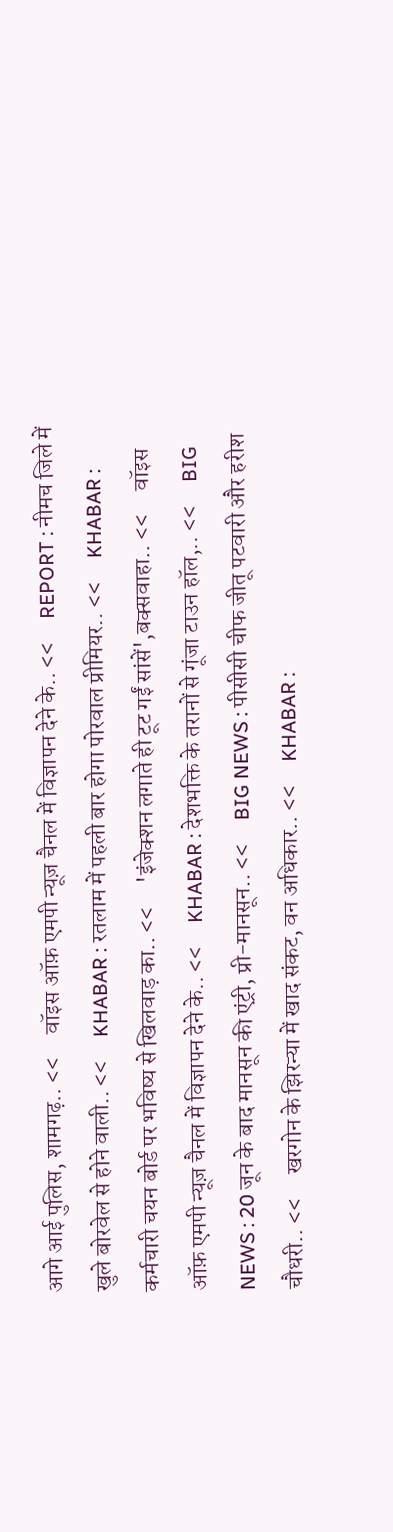आगे आई पुलिस, शामगढ़.. <<     वॉइस ऑफ़ एमपी न्यूज़ चैनल में विज्ञापन देने के.. <<     REPORT : नीमच जिले में खुले बोरवेल से होने वाली.. <<     KHABAR : रतलाम में पहली बार होगा पोरवाल प्रीमियर.. <<     KHABAR : कर्मचारी चयन बोर्ड पर भविष्य से खिलवाड़ का.. <<     'इंजेक्शन लगाते ही टूट गईं सांसें',बक्सवाहा.. <<     वॉइस ऑफ़ एमपी न्यूज़ चैनल में विज्ञापन देने के.. <<     KHABAR : देशभक्ति के तरानों से गूंजा टाउन हॉल,.. <<     BIG NEWS : 20 जून के बाद मानसून की एंट्री, प्री-मानसून.. <<     BIG NEWS : पीसीसी चीफ जीतू पटवारी और हरीश चौधरी.. <<     खरगोन के झिरन्या में खाद संकट, वन अधिकार.. <<     KHABAR :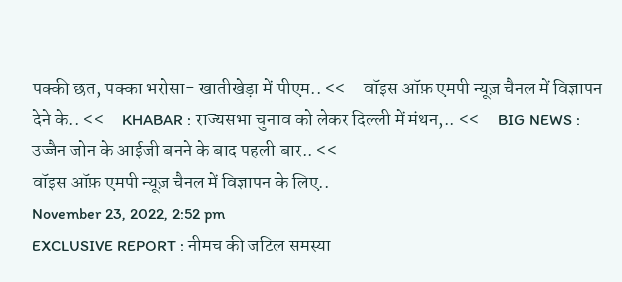पक्की छत, पक्का भरोसा- खातीखेड़ा में पीएम.. <<     वॉइस ऑफ़ एमपी न्यूज़ चैनल में विज्ञापन देने के.. <<     KHABAR : राज्यसभा चुनाव को लेकर दिल्ली में मंथन,.. <<     BIG NEWS : उज्जैन जोन के आईजी बनने के बाद पहली बार.. <<
वॉइस ऑफ़ एमपी न्यूज़ चैनल में विज्ञापन के लिए..
November 23, 2022, 2:52 pm
EXCLUSIVE REPORT : नीमच की जटिल समस्या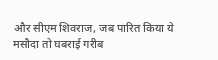और सीएम शिवराज, जब पारित किया ये मसौदा तो घबराई गरीब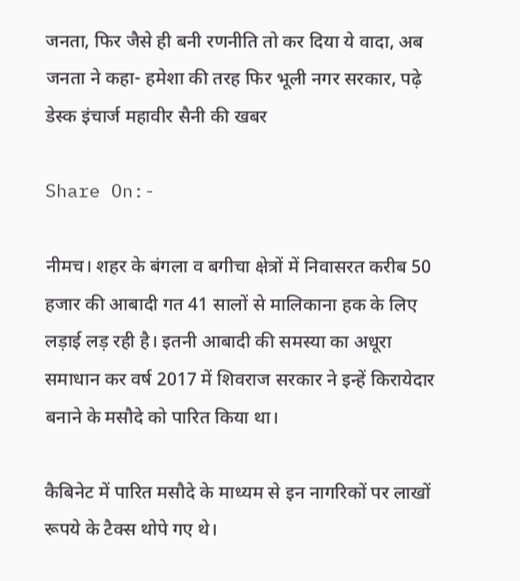जनता, फिर जैसे ही बनी रणनीति तो कर दिया ये वादा, अब जनता ने कहा- हमेशा की तरह फिर भूली नगर सरकार, पढ़े डेस्क इंचार्ज महावीर सैनी की खबर

Share On:-

नीमच। शहर के बंगला व बगीचा क्षेत्रों में निवासरत करीब 50 हजार की आबादी गत 41 सालों से मालिकाना हक के लिए लड़ाई लड़ रही है। इतनी आबादी की समस्या का अधूरा समाधान कर वर्ष 2017 में शिवराज सरकार ने इन्हें किरायेदार बनाने के मसौदे को पारित किया था।

कैबिनेट में पारित मसौदे के माध्यम से इन नागरिकों पर लाखों रूपये के टैक्स थोपे गए थे।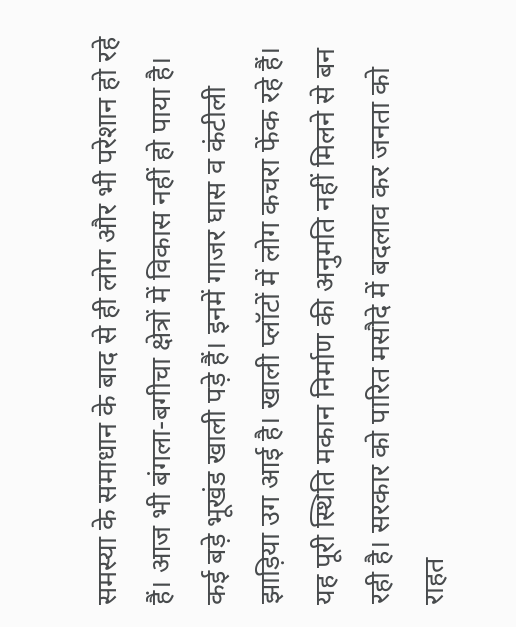समस्या के समाधान के बाद से ही लोग और भी परेशान हो रहे हैं। आज भी बंगला-बगीचा क्षेत्रों में विकास नहीं हो पाया है। कई बड़े भूखंड खाली पड़े हैं। इनमें गाजर घास व कंटीली झाड़िया उग आई है। खाली प्लॉटों में लोग कचरा फेंक रहे हैं। यह पूरी स्थिति मकान निर्माण की अनुमति नहीं मिलने से बन रही है। सरकार को पारित मसौदे में बदलाव कर जनता को राहत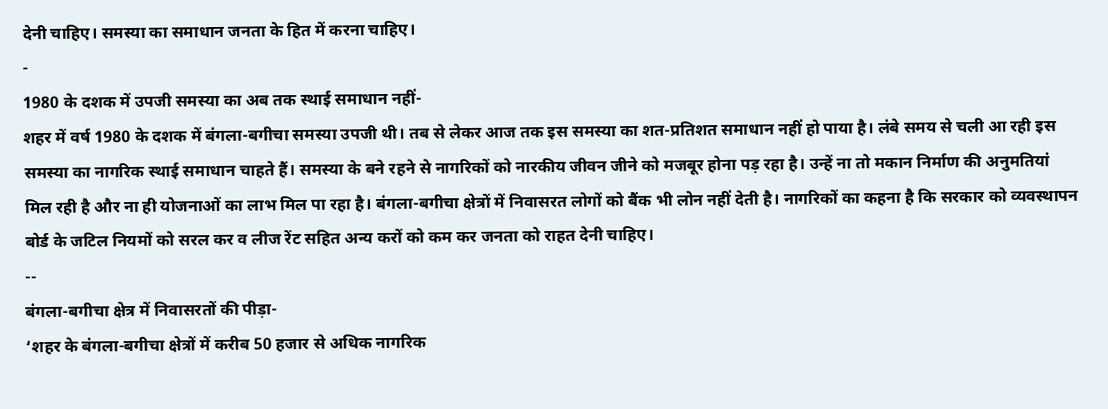देनी चाहिए। समस्या का समाधान जनता के हित में करना चाहिए।
-
1980 के दशक में उपजी समस्या का अब तक स्थाई समाधान नहीं-
शहर में वर्ष 1980 के दशक में बंगला-बगीचा समस्या उपजी थी। तब से लेकर आज तक इस समस्या का शत-प्रतिशत समाधान नहीं हो पाया है। लंबे समय से चली आ रही इस समस्या का नागरिक स्थाई समाधान चाहते हैं। समस्या के बने रहने से नागरिकों को नारकीय जीवन जीने को मजबूर होना पड़ रहा है। उन्हें ना तो मकान निर्माण की अनुमतियां मिल रही है और ना ही योजनाओं का लाभ मिल पा रहा है। बंगला-बगीचा क्षेत्रों में निवासरत लोगों को बैंक भी लोन नहीं देती है। नागरिकों का कहना है कि सरकार को व्यवस्थापन बोर्ड के जटिल नियमों को सरल कर व लीज रेंट सहित अन्य करों को कम कर जनता को राहत देनी चाहिए।
--
बंगला-बगीचा क्षेत्र में निवासरतों की पीड़ा-
‘शहर के बंगला-बगीचा क्षेत्रों में करीब 50 हजार से अधिक नागरिक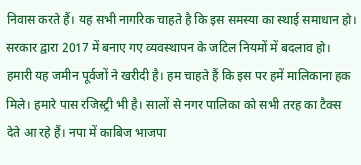निवास करते हैं। यह सभी नागरिक चाहते है कि इस समस्या का स्थाई समाधान हो। सरकार द्वारा 2017 में बनाए गए व्यवस्थापन के जटिल नियमों में बदलाव हो। हमारी यह जमीन पूर्वजों ने खरीदी है। हम चाहते हैं कि इस पर हमें मालिकाना हक मिले। हमारे पास रजिस्ट्री भी है। सालों से नगर पालिका को सभी तरह का टैक्स देते आ रहे हैं। नपा में काबिज भाजपा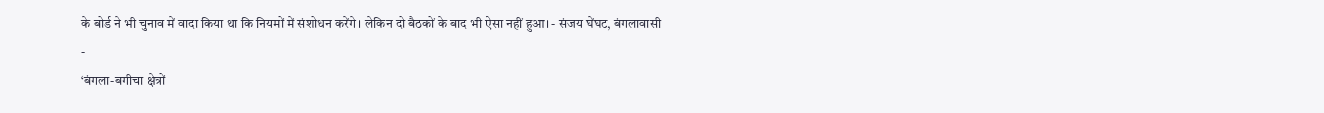के बोर्ड ने भी चुनाव में वादा किया था कि नियमों में संशोधन करेंगे। लेकिन दो बैठकों के बाद भी ऐसा नहीं हुआ। - संजय घेंघट, बंगलावासी
-
‘बंगला-बगीचा क्षेत्रों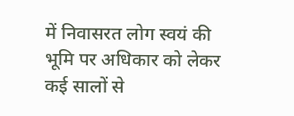में निवासरत लोग स्वयं की भूमि पर अधिकार को लेकर कई सालों से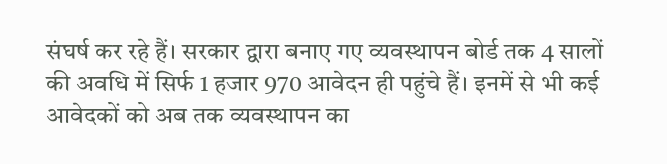संघर्ष कर रहे हैं। सरकार द्वारा बनाए गए व्यवस्थापन बोर्ड तक 4 सालों की अवधि में सिर्फ 1 हजार 970 आवेदन ही पहुंचे हैं। इनमें से भी कई आवेदकों को अब तक व्यवस्थापन का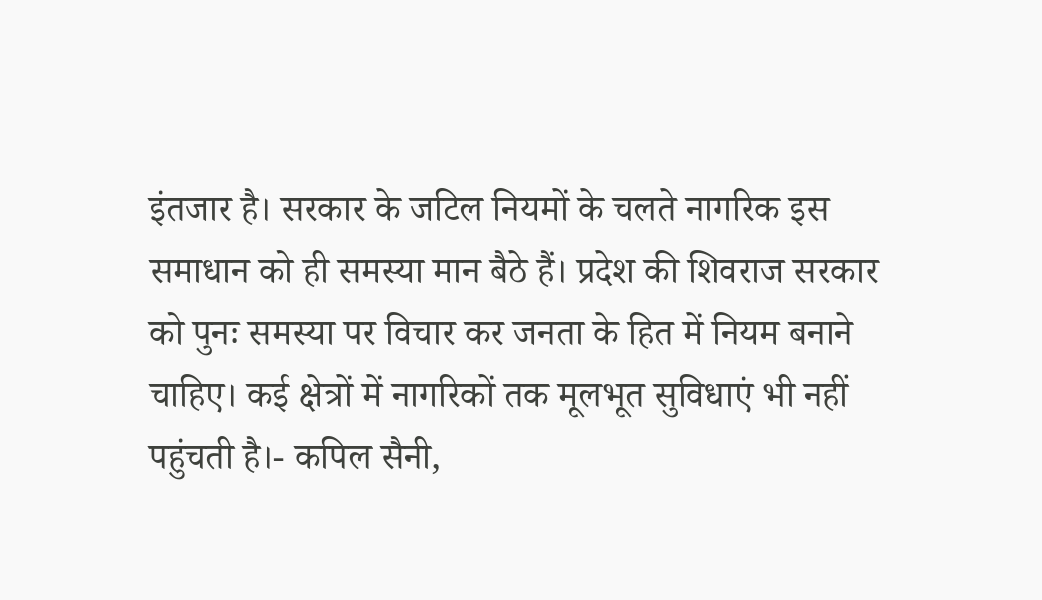इंतजार है। सरकार के जटिल नियमों के चलते नागरिक इस समाधान को ही समस्या मान बैठे हैं। प्रदेश की शिवराज सरकार को पुनः समस्या पर विचार कर जनता के हित में नियम बनाने चाहिए। कई क्षेत्रों में नागरिकों तक मूलभूत सुविधाएं भी नहीं पहुंचती है।- कपिल सैनी,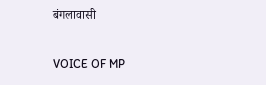बंगलावासी

VOICE OF MP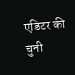एडिटर की चुनी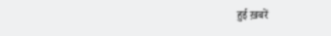हुई ख़बरें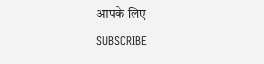आपके लिए
SUBSCRIBE